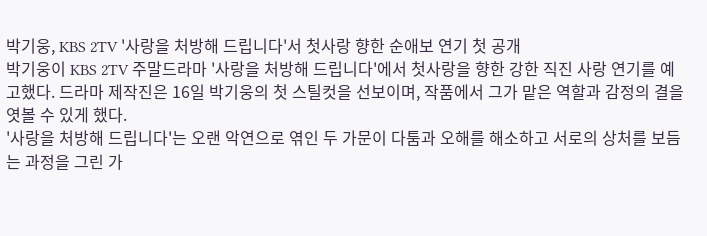박기웅, KBS 2TV '사랑을 처방해 드립니다'서 첫사랑 향한 순애보 연기 첫 공개
박기웅이 KBS 2TV 주말드라마 '사랑을 처방해 드립니다'에서 첫사랑을 향한 강한 직진 사랑 연기를 예고했다. 드라마 제작진은 16일 박기웅의 첫 스틸컷을 선보이며, 작품에서 그가 맡은 역할과 감정의 결을 엿볼 수 있게 했다.
'사랑을 처방해 드립니다'는 오랜 악연으로 엮인 두 가문이 다툼과 오해를 해소하고 서로의 상처를 보듬는 과정을 그린 가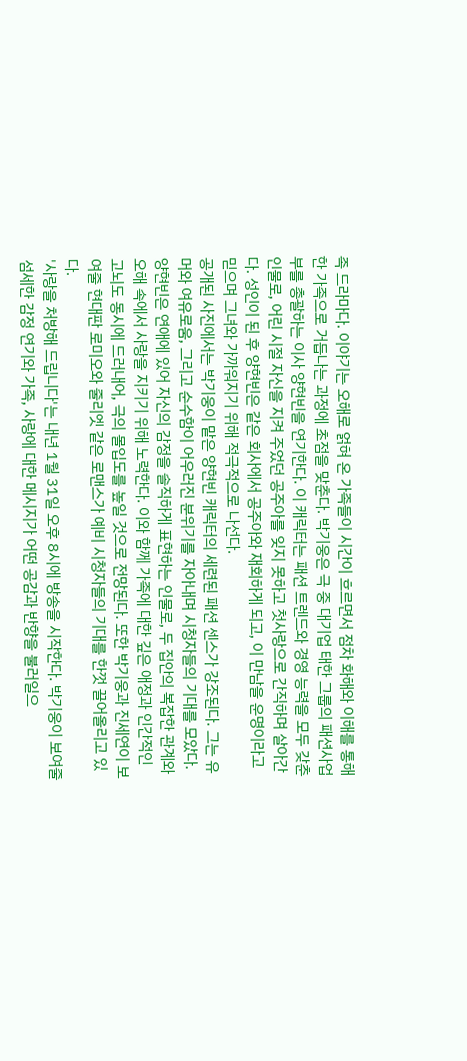족 드라마다. 이야기는 오해로 얽혀 온 가족들이 시간이 흐르면서 점차 화해와 이해를 통해 한 가족으로 거듭나는 과정에 초점을 맞춘다. 박기웅은 극 중 대기업 태한 그룹의 패션사업부를 총괄하는 이사 양현빈을 연기한다. 이 캐릭터는 패션 트렌드와 경영 능력을 모두 갖춘 인물로, 어린 시절 자신을 지켜 주었던 공주아를 잊지 못하고 첫사랑으로 간직하며 살아간다. 성인이 된 후 양현빈은 같은 회사에서 공주아와 재회하게 되고, 이 만남을 운명이라고 믿으며 그녀와 가까워지기 위해 적극적으로 나선다.
공개된 사진에서는 박기웅이 맡은 양현빈 캐릭터의 세련된 패션 센스가 강조된다. 그는 유머와 여유로움, 그리고 순수함이 어우러진 분위기를 자아내며 시청자들의 기대를 모았다. 양현빈은 연애에 있어 자신의 감정을 솔직하게 표현하는 인물로, 두 집안의 복잡한 관계와 오해 속에서 사랑을 지키기 위해 노력한다. 이와 함께 가족에 대한 깊은 애정과 인간적인 고뇌도 동시에 드러내어, 극의 몰입도를 높일 것으로 전망된다. 또한 박기웅과 진세연이 보여줄 현대판 로미오와 줄리엣 같은 로맨스가 예비 시청자들의 기대를 한껏 끌어올리고 있다.
'사랑을 처방해 드립니다'는 내년 1월 31일 오후 8시에 방송을 시작한다. 박기웅이 보여줄 섬세한 감정 연기와 가족, 사랑에 대한 메시지가 어떤 공감과 반향을 불러일으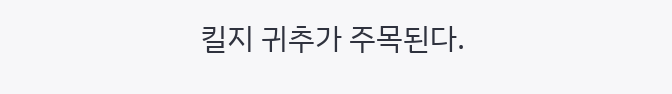킬지 귀추가 주목된다.